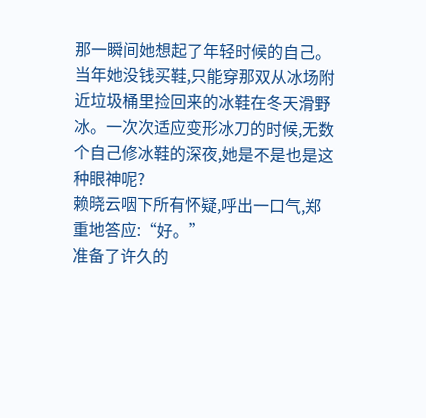那一瞬间她想起了年轻时候的自己。
当年她没钱买鞋,只能穿那双从冰场附近垃圾桶里捡回来的冰鞋在冬天滑野冰。一次次适应变形冰刀的时候,无数个自己修冰鞋的深夜,她是不是也是这种眼神呢?
赖晓云咽下所有怀疑,呼出一口气,郑重地答应:“好。”
准备了许久的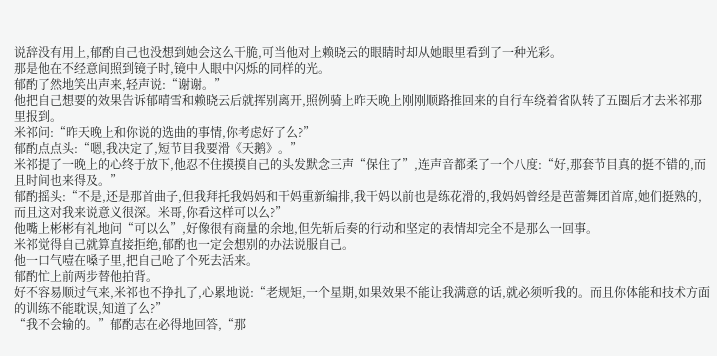说辞没有用上,郁酌自己也没想到她会这么干脆,可当他对上赖晓云的眼睛时却从她眼里看到了一种光彩。
那是他在不经意间照到镜子时,镜中人眼中闪烁的同样的光。
郁酌了然地笑出声来,轻声说:“谢谢。”
他把自己想要的效果告诉郁晴雪和赖晓云后就挥别离开,照例骑上昨天晚上刚刚顺路推回来的自行车绕着省队转了五圈后才去米祁那里报到。
米祁问:“昨天晚上和你说的选曲的事情,你考虑好了么?”
郁酌点点头:“嗯,我决定了,短节目我要滑《天鹅》。”
米祁提了一晚上的心终于放下,他忍不住摸摸自己的头发默念三声“保住了”,连声音都柔了一个八度:“好,那套节目真的挺不错的,而且时间也来得及。”
郁酌摇头:“不是,还是那首曲子,但我拜托我妈妈和干妈重新编排,我干妈以前也是练花滑的,我妈妈曾经是芭蕾舞团首席,她们挺熟的,而且这对我来说意义很深。米哥,你看这样可以么?”
他嘴上彬彬有礼地问“可以么”,好像很有商量的余地,但先斩后奏的行动和坚定的表情却完全不是那么一回事。
米祁觉得自己就算直接拒绝,郁酌也一定会想别的办法说服自己。
他一口气噎在嗓子里,把自己呛了个死去活来。
郁酌忙上前两步替他拍背。
好不容易顺过气来,米祁也不挣扎了,心累地说:“老规矩,一个星期,如果效果不能让我满意的话,就必须听我的。而且你体能和技术方面的训练不能耽误,知道了么?”
“我不会输的。”郁酌志在必得地回答,“那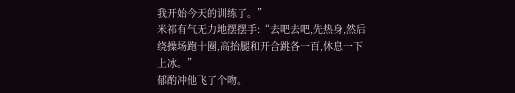我开始今天的训练了。”
米祁有气无力地摆摆手:“去吧去吧,先热身,然后绕操场跑十圈,高抬腿和开合跳各一百,休息一下上冰。”
郁酌冲他飞了个吻。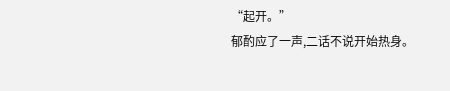“起开。”
郁酌应了一声,二话不说开始热身。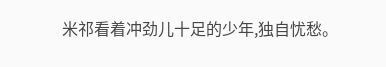米祁看着冲劲儿十足的少年,独自忧愁。